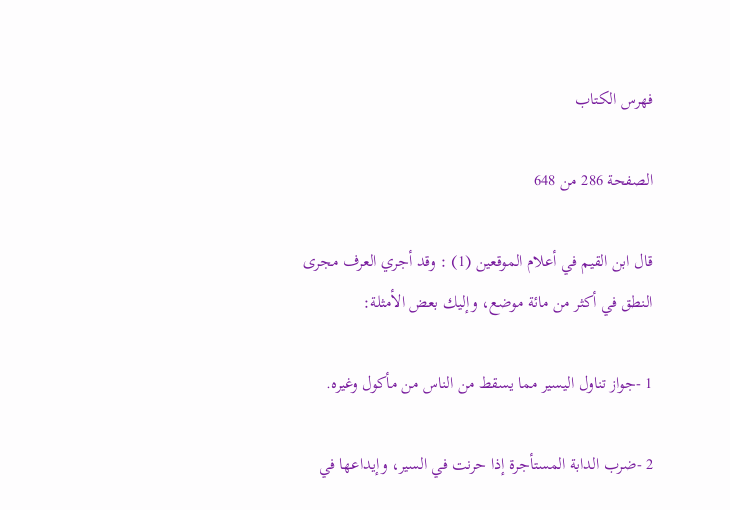فهرس الكتاب

الصفحة 286 من 648

قال ابن القيم في أعلام الموقعين (1) : وقد أجري العرف مجرى النطق في أكثر من مائة موضع، وإليك بعض الأمثلة:

1 -جواز تناول اليسير مما يسقط من الناس من مأكول وغيره.

2 -ضرب الدابة المستأجرة إذا حرنت في السير، وإيداعها في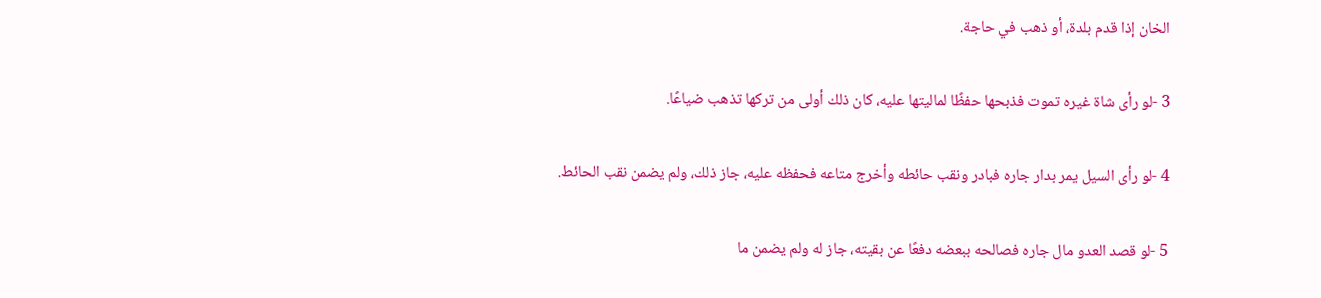الخان إذا قدم بلدة، أو ذهب في حاجة.

3 -لو رأى شاة غيره تموت فذبحها حفظًا لماليتها عليه، كان ذلك أولى من تركها تذهب ضياعًا.

4 -لو رأى السيل يمر بدار جاره فبادر ونقب حائطه وأخرج متاعه فحفظه عليه، جاز ذلك، ولم يضمن نقب الحائط.

5 -لو قصد العدو مال جاره فصالحه ببعضه دفعًا عن بقيته، جاز له ولم يضمن ما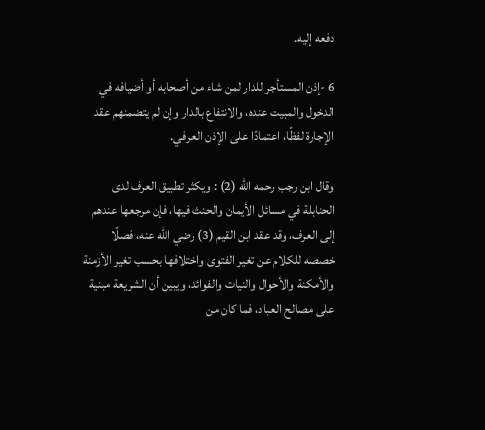دفعه إليه.

6 -إذن المستأجر للدار لمن شاء من أصحابه أو أضيافه في الدخول والمبيت عنده، والانتفاع بالدار وإن لم يتضمنهم عقد الإجارة لفظًا، اعتمادًا على الإذن العرفي.

وقال ابن رجب رحمه الله (2) : ويكثر تطبيق العرف لدى الحنابلة في مسائل الأيمان والحنث فيها، فإن مرجعها عندهم إلى العرف، وقد عقد ابن القيم (3) رضي الله عنه، فصلًا خصصه للكلام عن تغير الفتوى واختلافها بحسب تغير الأزمنة والأمكنة والأحوال والنيات والفوائد، ويبين أن الشريعة مبنية على مصالح العباد، فما كان من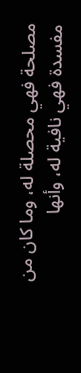مصلحة فهي محصلة له، وما كان من مفسدة فهي نافية له، وأنها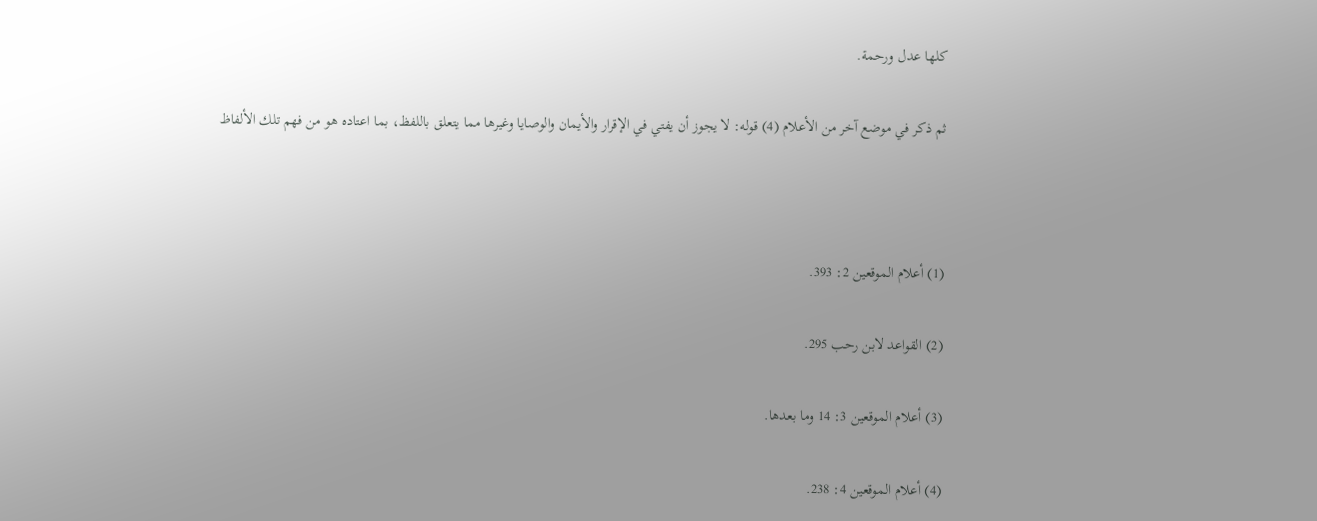كلها عدل ورحمة.

ثم ذكر في موضع آخر من الأعلام (4) قوله: لا يجوز أن يفتي في الإقرار والأيمان والوصايا وغيرها مما يتعلق باللفظ، بما اعتاده هو من فهم تلك الألفاظ



(1) أعلام الموقعين 2: 393.

(2) القواعد لابن رحب 295.

(3) أعلام الموقعين 3: 14 وما بعدها.

(4) أعلام الموقعين 4: 238.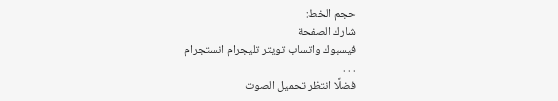حجم الخط:
شارك الصفحة
فيسبوك واتساب تويتر تليجرام انستجرام
. . .
فضلًا انتظر تحميل الصوت